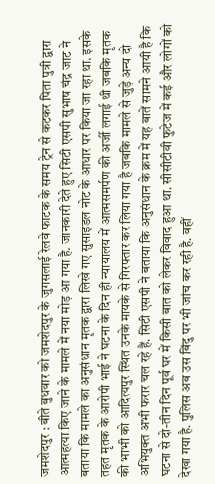जमशेदपुर : बीते बुधवार को जमशेदपुर के जुगसलाई रेलवे फाटक के समय ट्रेन से कटकर पिता पुत्री द्वारा आत्महत्या किए जाने के मामले में नया मोड़ आ गया है. जानकारी देते हुए सिटी एसपी सुभाष चंद्र जाट ने बताया कि मामले का अनुसंधान मृतक द्वारा लिखे गए सुसाइडल नोट के आधार पर किया जा रहा था. इसके तहत मृतक के आरोपी भाई ने घटना के दिन ही न्यायालय में आत्मसमर्पण की अर्जी लगाई थी जबकि मृतक की भाभी को आदित्यपुर स्थित उनके मायके से गिरफ्तार कर लिया गया है जबकि मामले से जुड़े अन्य दो अभियुक्त अभी फरार चल रहे हैं. सिटी एसपी ने बताया कि अनुसंधान के क्रम में यह बातें सामने आयी है कि घटना से दो-तीन दिन पूर्व घर में किसी बात को लेकर विवाद हुआ था. सीसीटीवी फुटेज में कई और लोगों को देखा गया है. पुलिस अब उस बिंदु पर भी जांच कर रही है. वहीं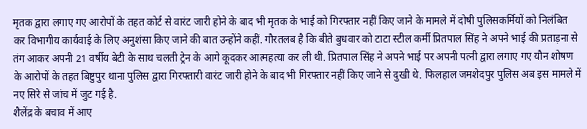मृतक द्वारा लगाए गए आरोपों के तहत कोर्ट से वारंट जारी होने के बाद भी मृतक के भाई को गिरफ्तार नहीं किए जाने के मामले में दोषी पुलिसकर्मियों को निलंबित कर विभागीय कार्यवाई के लिए अनुशंसा किए जाने की बात उन्होंने कहीं. गौरतलब है कि बीते बुधवार को टाटा स्टील कर्मी प्रितपाल सिंह ने अपने भाई की प्रताड़ना से तंग आकर अपनी 21 वर्षीय बेटी के साथ चलती ट्रेन के आगे कूदकर आत्महत्या कर ली थी. प्रितपाल सिंह ने अपने भाई पर अपनी पत्नी द्वारा लगाए गए यौन शोषण के आरोपों के तहत बिष्टुपुर थाना पुलिस द्वारा गिरफ्तारी वारंट जारी होने के बाद भी गिरफ्तार नहीं किए जाने से दुखी थे. फिलहाल जमशेदपुर पुलिस अब इस मामले में नए सिरे से जांच में जुट गई है.
शैलेंद्र के बचाव में आए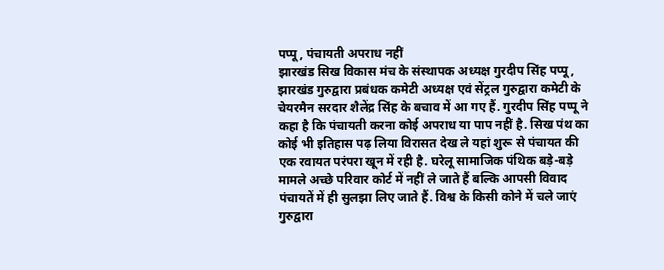पप्पू, पंचायती अपराध नहीं
झारखंड सिख विकास मंच के संस्थापक अध्यक्ष गुरदीप सिंह पप्पू, झारखंड गुरुद्वारा प्रबंधक कमेटी अध्यक्ष एवं सेंट्रल गुरुद्वारा कमेटी के चेयरमैन सरदार शैलेंद्र सिंह के बचाव में आ गए हैं. गुरदीप सिंह पप्पू ने कहा है कि पंचायती करना कोई अपराध या पाप नहीं है. सिख पंथ का कोई भी इतिहास पढ़ लिया विरासत देख ले यहां शुरू से पंचायत की एक रवायत परंपरा खून में रही है. घरेलू सामाजिक पंथिक बड़े-बड़े मामले अच्छे परिवार कोर्ट में नहीं ले जाते हैं बल्कि आपसी विवाद पंचायतें में ही सुलझा लिए जाते हैं. विश्व के किसी कोने में चले जाएं गुरुद्वारा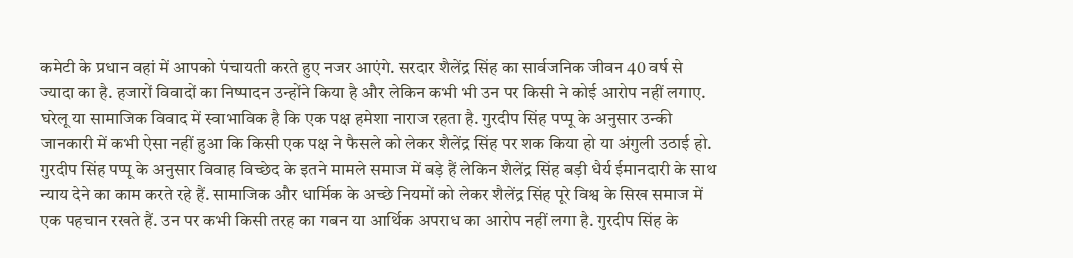कमेटी के प्रधान वहां में आपको पंचायती करते हुए नजर आएंगे. सरदार शैलेंद्र सिंह का सार्वजनिक जीवन 40 वर्ष से ज्यादा का है. हजारों विवादों का निष्पादन उन्होंने किया है और लेकिन कभी भी उन पर किसी ने कोई आरोप नहीं लगाए. घरेलू या सामाजिक विवाद में स्वाभाविक है कि एक पक्ष हमेशा नाराज रहता है. गुरदीप सिंह पप्पू के अनुसार उन्की जानकारी में कभी ऐसा नहीं हुआ कि किसी एक पक्ष ने फैसले को लेकर शैलेंद्र सिंह पर शक किया हो या अंगुली उठाई हो. गुरदीप सिंह पप्पू के अनुसार विवाह विच्छेद के इतने मामले समाज में बड़े हैं लेकिन शैलेंद्र सिंह बड़ी धैर्य ईमानदारी के साथ न्याय देने का काम करते रहे हैं. सामाजिक और धार्मिक के अच्छे नियमों को लेकर शैलेंद्र सिंह पूरे विश्व के सिख समाज में एक पहचान रखते हैं. उन पर कभी किसी तरह का गबन या आर्थिक अपराध का आरोप नहीं लगा है. गुरदीप सिंह के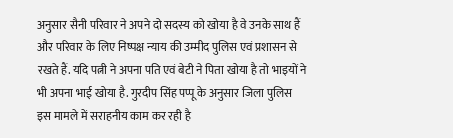अनुसार सैनी परिवार ने अपने दो सदस्य को खोया है वे उनके साथ हैं और परिवार के लिए निष्पक्ष न्याय की उम्मीद पुलिस एवं प्रशासन से रखते हैं. यदि पत्नी ने अपना पति एवं बेटी ने पिता खोया है तो भाइयों ने भी अपना भाई खोया है. गुरदीप सिंह पप्पू के अनुसार जिला पुलिस इस मामले में सराहनीय काम कर रही है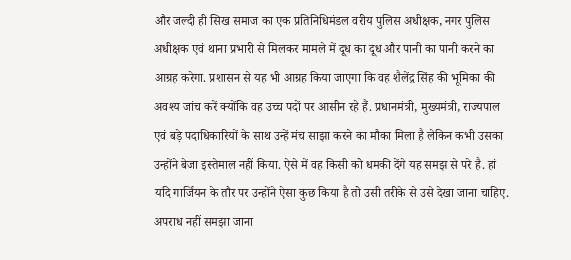और जल्दी ही सिख समाज का एक प्रतिनिधिमंडल वरीय पुलिस अधीक्षक, नगर पुलिस अधीक्षक एवं थाना प्रभारी से मिलकर मामले में दूध का दूध और पानी का पानी करने का आग्रह करेगा. प्रशासन से यह भी आग्रह किया जाएगा कि वह शैलेंद्र सिंह की भूमिका की अवश्य जांच करें क्योंकि वह उच्च पदों पर आसीन रहे हैं. प्रधानमंत्री, मुख्यमंत्री, राज्यपाल एवं बड़े पदाधिकारियों के साथ उन्हें मंच साझा करने का मौका मिला है लेकिन कभी उसका उन्होंने बेजा इस्तेमाल नहीं किया. ऐसे में वह किसी को धमकी देंगे यह समझ से परे है. हां यदि गार्जियन के तौर पर उन्होंने ऐसा कुछ किया है तो उसी तरीके से उसे देखा जाना चाहिए. अपराध नहीं समझा जाना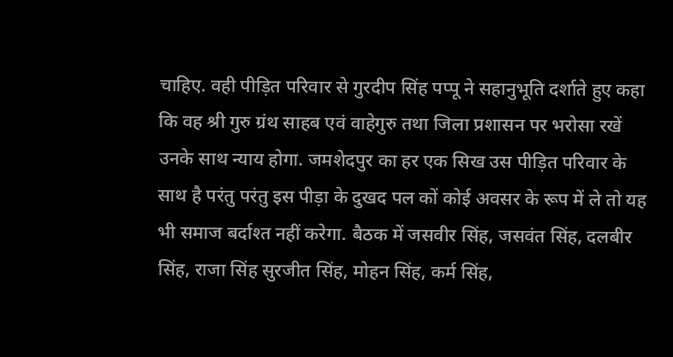चाहिए. वही पीड़ित परिवार से गुरदीप सिंह पप्पू ने सहानुभूति दर्शाते हुए कहा कि वह श्री गुरु ग्रंथ साहब एवं वाहेगुरु तथा जिला प्रशासन पर भरोसा रखें उनके साथ न्याय होगा. जमशेदपुर का हर एक सिख उस पीड़ित परिवार के साथ है परंतु परंतु इस पीड़ा के दुखद पल कों कोई अवसर के रूप में ले तो यह भी समाज बर्दाश्त नहीं करेगा. बैठक में जसवीर सिंह, जसवंत सिंह, दलबीर सिंह, राजा सिंह सुरजीत सिंह, मोहन सिंह, कर्म सिंह,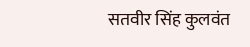सतवीर सिंह कुलवंत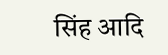सिंह आदि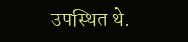उपस्थित थे.